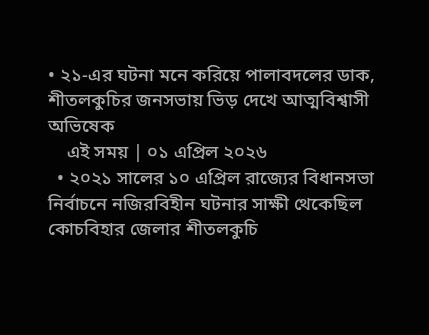• ২১-এর ঘটনা মনে করিয়ে পালাবদলের ডাক, শীতলকুচির জনসভায় ভিড় দেখে আত্মবিশ্বাসী অভিষেক
    এই সময় | ০১ এপ্রিল ২০২৬
  • ২০২১ সালের ১০ এপ্রিল রাজ্যের বিধানসভা নির্বাচনে নজিরবিহীন ঘটনার সাক্ষী থেকেছিল কোচবিহার জেলার শীতলকুচি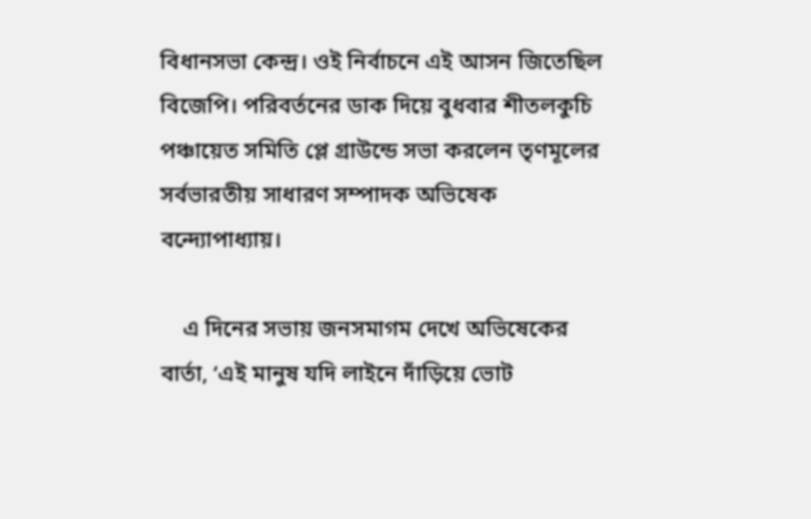বিধানসভা কেন্দ্র। ওই নির্বাচনে এই আসন জিতেছিল বিজেপি। পরিবর্তনের ডাক দিয়ে বুধবার শীতলকুচি পঞ্চায়েত সমিতি প্লে গ্রাউন্ডে সভা করলেন তৃণমূলের সর্বভারতীয় সাধারণ সম্পাদক অভিষেক বন্দ্যোপাধ্যায়।

    এ দিনের সভায় জনসমাগম দেখে অভিষেকের বার্তা, ‘এই মানুষ যদি লাইনে দাঁড়িয়ে ভোট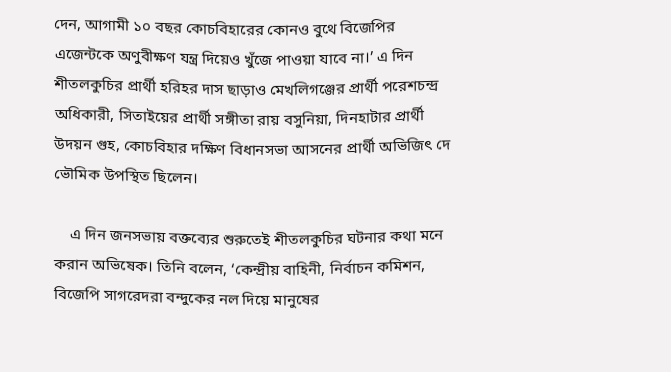দেন, আগামী ১০ বছর কোচবিহারের কোনও বুথে বিজেপির এজেন্টকে অণুবীক্ষণ যন্ত্র দিয়েও খুঁজে পাওয়া যাবে না।’ এ দিন শীতলকুচির প্রার্থী হরিহর দাস ছাড়াও মেখলিগঞ্জের প্রার্থী পরেশচন্দ্র অধিকারী, সিতাইয়ের প্রার্থী সঙ্গীতা রায় বসুনিয়া, দিনহাটার প্রার্থী উদয়ন গুহ, কোচবিহার দক্ষিণ বিধানসভা আসনের প্রার্থী অভিজিৎ দে ভৌমিক উপস্থিত ছিলেন।

    এ দিন জনসভায় বক্তব্যের শুরুতেই শীতলকুচির ঘটনার কথা মনে করান অভিষেক। তিনি বলেন, ‘কেন্দ্রীয় বাহিনী, নির্বাচন কমিশন, বিজেপি সাগরেদরা বন্দুকের নল দিয়ে মানুষের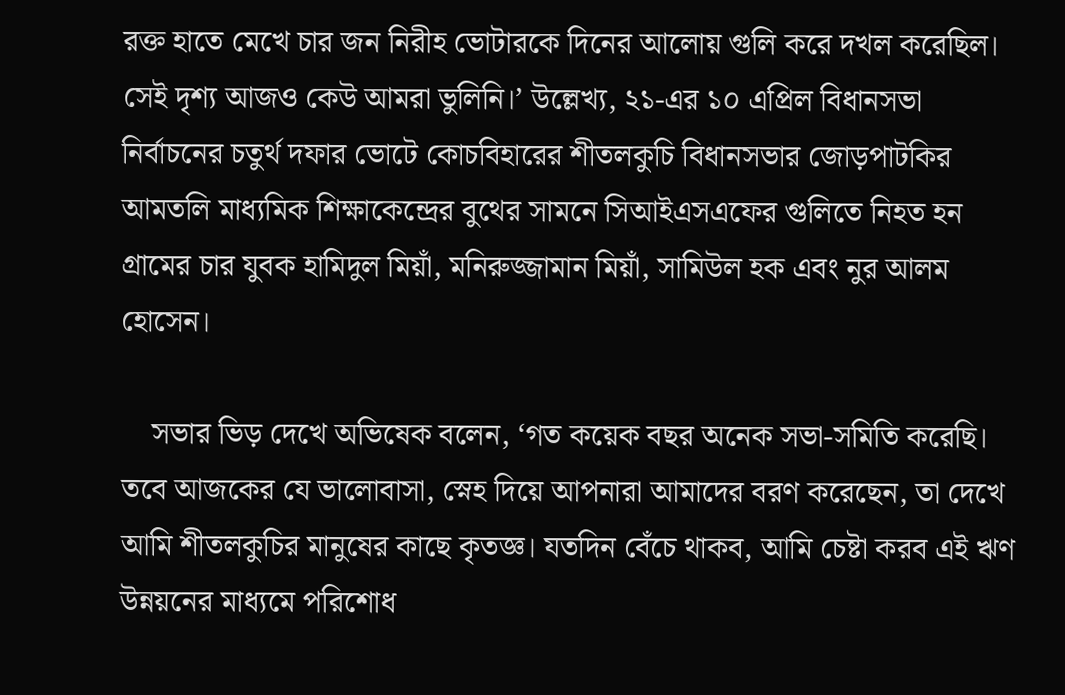রক্ত হাতে মেখে চার জন নিরীহ ভোটারকে দিনের আলোয় গুলি করে দখল করেছিল। সেই দৃশ্য আজও কেউ আমরা ভুলিনি।’ উল্লেখ্য, ২১-এর ১০ এপ্রিল বিধানসভা নির্বাচনের চতুর্থ দফার ভোটে কোচবিহারের শীতলকুচি বিধানসভার জোড়পাটকির আমতলি মাধ্যমিক শিক্ষাকেন্দ্রের বুথের সামনে সিআইএসএফের গুলিতে নিহত হন গ্রামের চার যুবক হামিদুল মিয়াঁ, মনিরুজ্জামান মিয়াঁ, সামিউল হক এবং নুর আলম হোসেন।

    সভার ভিড় দেখে অভিষেক বলেন, ‘গত কয়েক বছর অনেক সভা-সমিতি করেছি। তবে আজকের যে ভালোবাসা, স্নেহ দিয়ে আপনারা আমাদের বরণ করেছেন, তা দেখে আমি শীতলকুচির মানুষের কাছে কৃতজ্ঞ। যতদিন বেঁচে থাকব, আমি চেষ্টা করব এই ঋণ উন্নয়নের মাধ্যমে পরিশোধ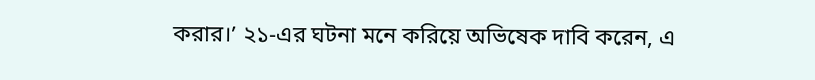করার।’ ২১-এর ঘটনা মনে করিয়ে অভিষেক দাবি করেন, এ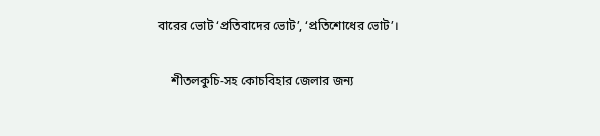বারের ভোট ‘প্রতিবাদের ভোট’, ‘প্রতিশোধের ভোট’।

    শীতলকুচি-সহ কোচবিহার জেলার জন্য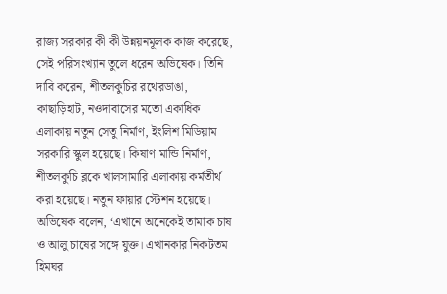রাজ্য সরকার কী কী উন্নয়নমূলক কাজ করেছে, সেই পরিসংখ্যান তুলে ধরেন অভিষেক। তিনি দাবি করেন, শীতলকুচির রথেরডাঙা, কাছাড়িহাট, নওদাবাসের মতো একাধিক এলাকায় নতুন সেতু নির্মাণ, ইংলিশ মিডিয়াম সরকারি স্কুল হয়েছে। কিষাণ মান্ডি নির্মাণ, শীতলকুচি ব্লকে খালসামারি এলাকায় কর্মতীর্থ করা হয়েছে। নতুন ফায়ার স্টেশন হয়েছে। অভিষেক বলেন, ‘এখানে অনেকেই তামাক চাষ ও আলু চাষের সঙ্গে যুক্ত। এখানকার নিকটতম হিমঘর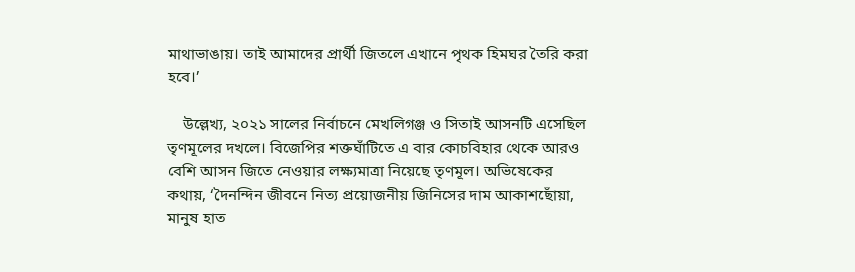মাথাভাঙায়। তাই আমাদের প্রার্থী জিতলে এখানে পৃথক হিমঘর তৈরি করা হবে।’

    উল্লেখ্য, ২০২১ সালের নির্বাচনে মেখলিগঞ্জ ও সিতাই আসনটি এসেছিল তৃণমূলের দখলে। বিজেপির শক্তঘাঁটিতে এ বার কোচবিহার থেকে আরও বেশি আসন জিতে নেওয়ার লক্ষ্যমাত্রা নিয়েছে তৃণমূল। অভিষেকের কথায়, ‘দৈনন্দিন জীবনে নিত্য প্রয়োজনীয় জিনিসের দাম আকাশছোঁয়া, মানুষ হাত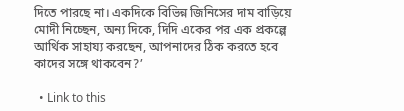দিতে পারছে না। একদিকে বিভিন্ন জিনিসের দাম বাড়িয়ে মোদী নিচ্ছেন, অন্য দিকে, দিদি একের পর এক প্রকল্পে আর্থিক সাহায্য করছেন, আপনাদের ঠিক করতে হবে কাদের সঙ্গে থাকবেন?’

  • Link to this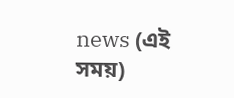news (এই সময়)